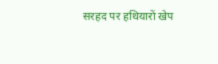सरहद पर हथियारों खेप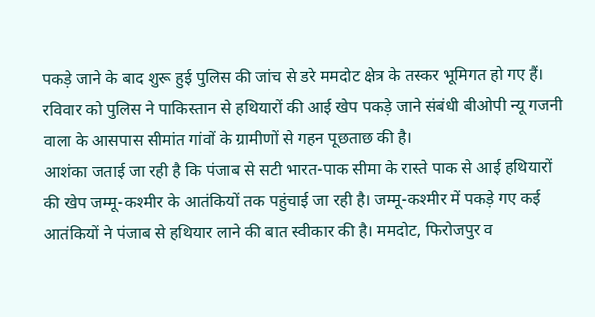पकड़े जाने के बाद शुरू हुई पुलिस की जांच से डरे ममदोट क्षेत्र के तस्कर भूमिगत हो गए हैं। रविवार को पुलिस ने पाकिस्तान से हथियारों की आई खेप पकड़े जाने संबंधी बीओपी न्यू गजनी वाला के आसपास सीमांत गांवों के ग्रामीणों से गहन पूछताछ की है।
आशंका जताई जा रही है कि पंजाब से सटी भारत-पाक सीमा के रास्ते पाक से आई हथियारों की खेप जम्मू-कश्मीर के आतंकियों तक पहुंचाई जा रही है। जम्मू-कश्मीर में पकड़े गए कई आतंकियों ने पंजाब से हथियार लाने की बात स्वीकार की है। ममदोट, फिरोजपुर व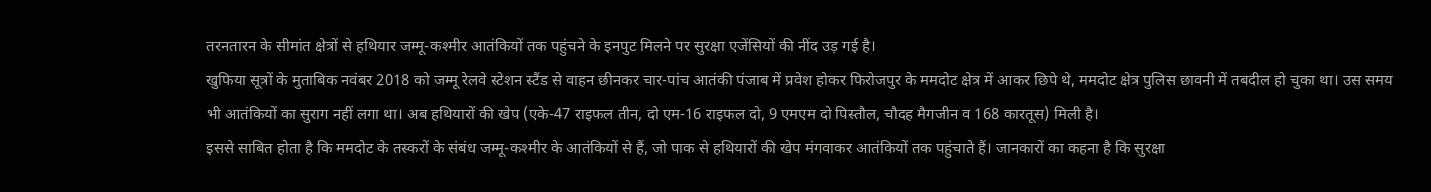तरनतारन के सीमांत क्षेत्रों से हथियार जम्मू-कश्मीर आतंकियों तक पहुंचने के इनपुट मिलने पर सुरक्षा एजेंसियों की नींद उड़ गई है।
खुफिया सूत्रों के मुताबिक नवंबर 2018 को जम्मू रेलवे स्टेशन स्टैंड से वाहन छीनकर चार-पांच आतंकी पंजाब में प्रवेश होकर फिरोजपुर के ममदोट क्षेत्र में आकर छिपे थे, ममदोट क्षेत्र पुलिस छावनी में तबदील हो चुका था। उस समय भी आतंकियों का सुराग नहीं लगा था। अब हथियारों की खेप (एके-47 राइफल तीन, दो एम-16 राइफल दो, 9 एमएम दो पिस्तौल, चौदह मैगजीन व 168 कारतूस) मिली है।
इससे साबित होता है कि ममदोट के तस्करों के संबंध जम्मू-कश्मीर के आतंकियों से हैं, जो पाक से हथियारों की खेप मंगवाकर आतंकियों तक पहुंचाते हैं। जानकारों का कहना है कि सुरक्षा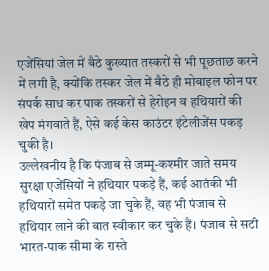एजेंसियां जेल में बैठे कुख्यात तस्करों से भी पूछताछ करने में लगी है, क्योंकि तस्कर जेल में बैठे ही मोबाइल फोन पर संपर्क साध कर पाक तस्करों से हेरोइन व हथियारों की खेप मंगवाते हैं, ऐसे कई केस काउंटर इंटेलीजेंस पकड़ चुकी है।
उल्लेखनीय है कि पंजाब से जम्मू-कश्मीर जाते समय सुरक्षा एजेंसियों ने हथियार पकड़े हैं, कई आतंकी भी हथियारों समेत पकड़े जा चुके हैं, वह भी पंजाब से हथियार लाने की बात स्वीकार कर चुके हैं। पंजाब से सटी भारत-पाक सीमा के रास्ते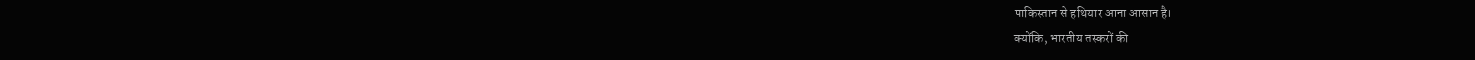पाकिस्तान से हथियार आना आसान है।
क्योंकि, भारतीय तस्करों की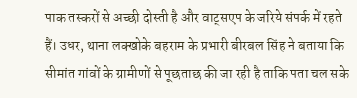पाक तस्करों से अच्छी दोस्ती है और वाट्सएप के जरिये संपर्क में रहते हैं। उधर, थाना लक्खोके बहराम के प्रभारी बीरबल सिंह ने बताया कि सीमांत गांवों के ग्रामीणों से पूछताछ की जा रही है ताकि पता चल सके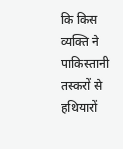कि किस व्यक्ति ने पाकिस्तानी तस्करों से हथियारों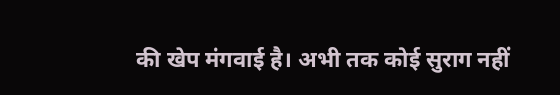की खेप मंगवाई है। अभी तक कोई सुराग नहीं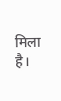मिला है।